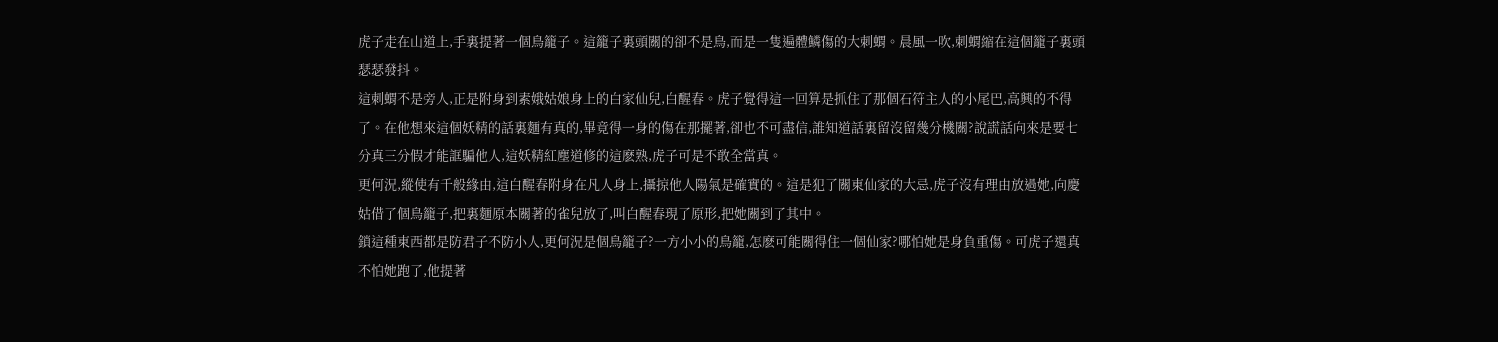虎子走在山道上,手裏提著一個鳥籠子。這籠子裏頭關的卻不是鳥,而是一隻遍體鱗傷的大刺蝟。晨風一吹,刺蝟縮在這個籠子裏頭瑟瑟發抖。
這刺蝟不是旁人,正是附身到素娥姑娘身上的白家仙兒,白醒春。虎子覺得這一回算是抓住了那個石符主人的小尾巴,高興的不得了。在他想來這個妖精的話裏麵有真的,畢竟得一身的傷在那擺著,卻也不可盡信,誰知道話裏留沒留幾分機關?說謊話向來是要七分真三分假才能誆騙他人,這妖精紅塵道修的這麽熟,虎子可是不敢全當真。
更何況,縱使有千般緣由,這白醒春附身在凡人身上,攝掠他人陽氣是確實的。這是犯了關東仙家的大忌,虎子沒有理由放過她,向慶姑借了個鳥籠子,把裏麵原本關著的雀兒放了,叫白醒春現了原形,把她關到了其中。
鎖這種東西都是防君子不防小人,更何況是個鳥籠子?一方小小的鳥籠,怎麽可能關得住一個仙家?哪怕她是身負重傷。可虎子還真不怕她跑了,他提著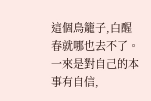這個鳥籠子,白醒春就哪也去不了。一來是對自己的本事有自信,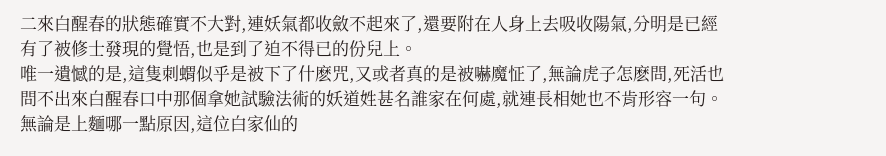二來白醒春的狀態確實不大對,連妖氣都收斂不起來了,還要附在人身上去吸收陽氣,分明是已經有了被修士發現的覺悟,也是到了迫不得已的份兒上。
唯一遺憾的是,這隻刺蝟似乎是被下了什麽咒,又或者真的是被嚇魔怔了,無論虎子怎麽問,死活也問不出來白醒春口中那個拿她試驗法術的妖道姓甚名誰家在何處,就連長相她也不肯形容一句。
無論是上麵哪一點原因,這位白家仙的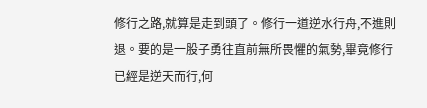修行之路,就算是走到頭了。修行一道逆水行舟,不進則退。要的是一股子勇往直前無所畏懼的氣勢,畢竟修行已經是逆天而行,何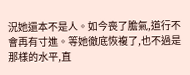況她還本不是人。如今喪了膽氣,道行不會再有寸進。等她徹底恢複了,也不過是那樣的水平,直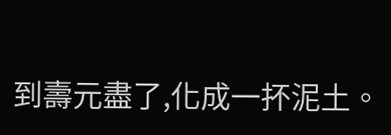到壽元盡了,化成一抔泥土。